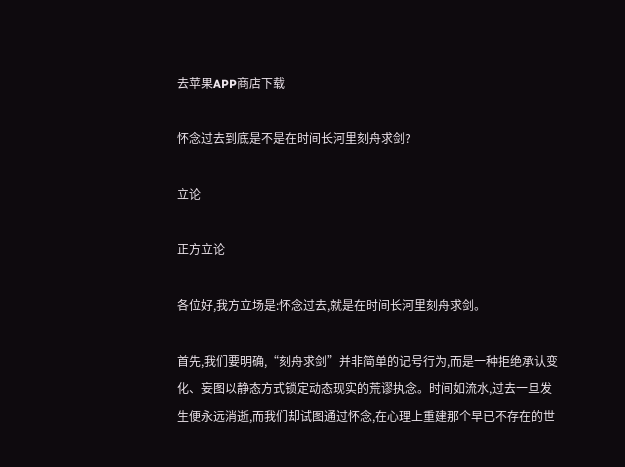去苹果APP商店下载

怀念过去到底是不是在时间长河里刻舟求剑?

立论

正方立论

各位好,我方立场是:怀念过去,就是在时间长河里刻舟求剑。

首先,我们要明确,“刻舟求剑”并非简单的记号行为,而是一种拒绝承认变化、妄图以静态方式锁定动态现实的荒谬执念。时间如流水,过去一旦发生便永远消逝,而我们却试图通过怀念,在心理上重建那个早已不存在的世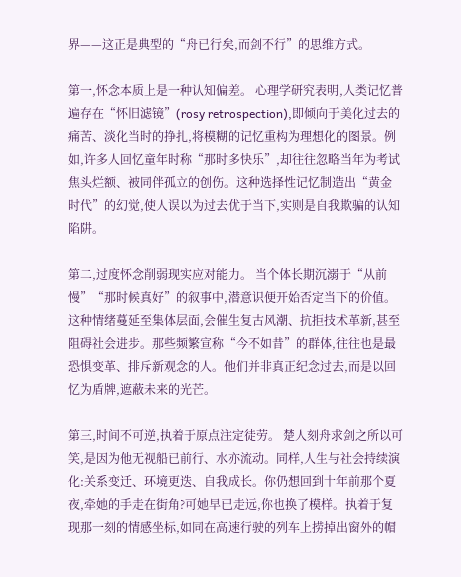界——这正是典型的“舟已行矣,而剑不行”的思维方式。

第一,怀念本质上是一种认知偏差。 心理学研究表明,人类记忆普遍存在“怀旧滤镜”(rosy retrospection),即倾向于美化过去的痛苦、淡化当时的挣扎,将模糊的记忆重构为理想化的图景。例如,许多人回忆童年时称“那时多快乐”,却往往忽略当年为考试焦头烂额、被同伴孤立的创伤。这种选择性记忆制造出“黄金时代”的幻觉,使人误以为过去优于当下,实则是自我欺骗的认知陷阱。

第二,过度怀念削弱现实应对能力。 当个体长期沉溺于“从前慢”“那时候真好”的叙事中,潜意识便开始否定当下的价值。这种情绪蔓延至集体层面,会催生复古风潮、抗拒技术革新,甚至阻碍社会进步。那些频繁宣称“今不如昔”的群体,往往也是最恐惧变革、排斥新观念的人。他们并非真正纪念过去,而是以回忆为盾牌,遮蔽未来的光芒。

第三,时间不可逆,执着于原点注定徒劳。 楚人刻舟求剑之所以可笑,是因为他无视船已前行、水亦流动。同样,人生与社会持续演化:关系变迁、环境更迭、自我成长。你仍想回到十年前那个夏夜,牵她的手走在街角?可她早已走远,你也换了模样。执着于复现那一刻的情感坐标,如同在高速行驶的列车上捞掉出窗外的帽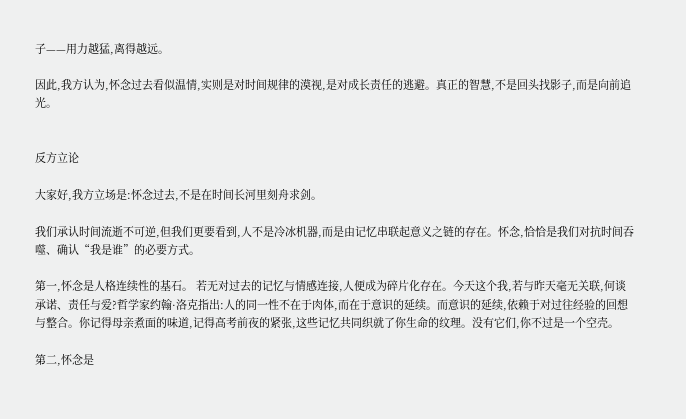子——用力越猛,离得越远。

因此,我方认为,怀念过去看似温情,实则是对时间规律的漠视,是对成长责任的逃避。真正的智慧,不是回头找影子,而是向前追光。


反方立论

大家好,我方立场是:怀念过去,不是在时间长河里刻舟求剑。

我们承认时间流逝不可逆,但我们更要看到,人不是冷冰机器,而是由记忆串联起意义之链的存在。怀念,恰恰是我们对抗时间吞噬、确认“我是谁”的必要方式。

第一,怀念是人格连续性的基石。 若无对过去的记忆与情感连接,人便成为碎片化存在。今天这个我,若与昨天毫无关联,何谈承诺、责任与爱?哲学家约翰·洛克指出:人的同一性不在于肉体,而在于意识的延续。而意识的延续,依赖于对过往经验的回想与整合。你记得母亲煮面的味道,记得高考前夜的紧张,这些记忆共同织就了你生命的纹理。没有它们,你不过是一个空壳。

第二,怀念是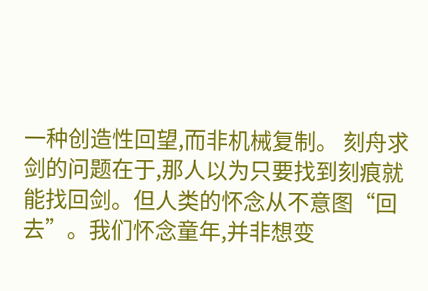一种创造性回望,而非机械复制。 刻舟求剑的问题在于,那人以为只要找到刻痕就能找回剑。但人类的怀念从不意图“回去”。我们怀念童年,并非想变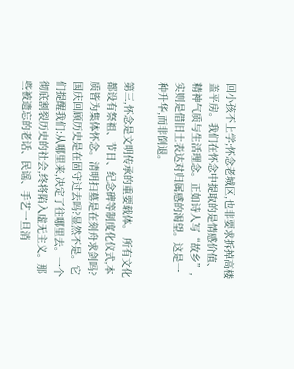回小孩不上学;怀念老城区,也非要求拆掉高楼盖平房。我们在怀念中提取的是情感价值、精神气质与生活理念。正如诗人写“故乡”,实则是借旧土表达对归属感的渴望。这是一种升华,而非倒退。

第三,怀念是文明传承的重要载体。 所有文化都设有祭祖、节日、纪念碑等制度化仪式,本质皆为集体怀念。清明扫墓是在刻舟求剑吗?国庆回顾历史是在固守过去吗?显然不是。它们提醒我们:从哪里来,决定了往哪里去。一个彻底割裂历史的社会,终将陷入虚无主义。那些被遗忘的老话、民谣、手艺一旦消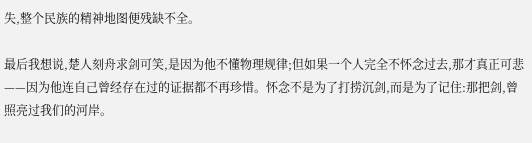失,整个民族的精神地图便残缺不全。

最后我想说,楚人刻舟求剑可笑,是因为他不懂物理规律;但如果一个人完全不怀念过去,那才真正可悲——因为他连自己曾经存在过的证据都不再珍惜。怀念不是为了打捞沉剑,而是为了记住:那把剑,曾照亮过我们的河岸。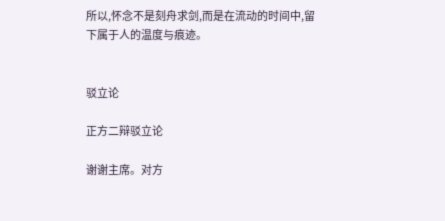所以,怀念不是刻舟求剑,而是在流动的时间中,留下属于人的温度与痕迹。


驳立论

正方二辩驳立论

谢谢主席。对方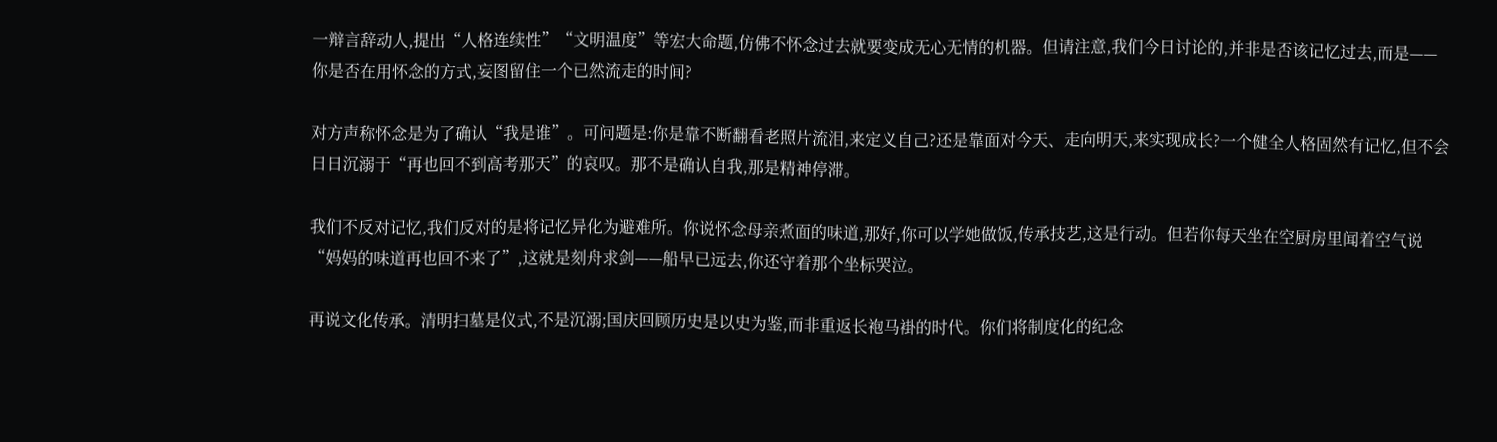一辩言辞动人,提出“人格连续性”“文明温度”等宏大命题,仿佛不怀念过去就要变成无心无情的机器。但请注意,我们今日讨论的,并非是否该记忆过去,而是——你是否在用怀念的方式,妄图留住一个已然流走的时间?

对方声称怀念是为了确认“我是谁”。可问题是:你是靠不断翻看老照片流泪,来定义自己?还是靠面对今天、走向明天,来实现成长?一个健全人格固然有记忆,但不会日日沉溺于“再也回不到高考那天”的哀叹。那不是确认自我,那是精神停滞。

我们不反对记忆,我们反对的是将记忆异化为避难所。你说怀念母亲煮面的味道,那好,你可以学她做饭,传承技艺,这是行动。但若你每天坐在空厨房里闻着空气说“妈妈的味道再也回不来了”,这就是刻舟求剑——船早已远去,你还守着那个坐标哭泣。

再说文化传承。清明扫墓是仪式,不是沉溺;国庆回顾历史是以史为鉴,而非重返长袍马褂的时代。你们将制度化的纪念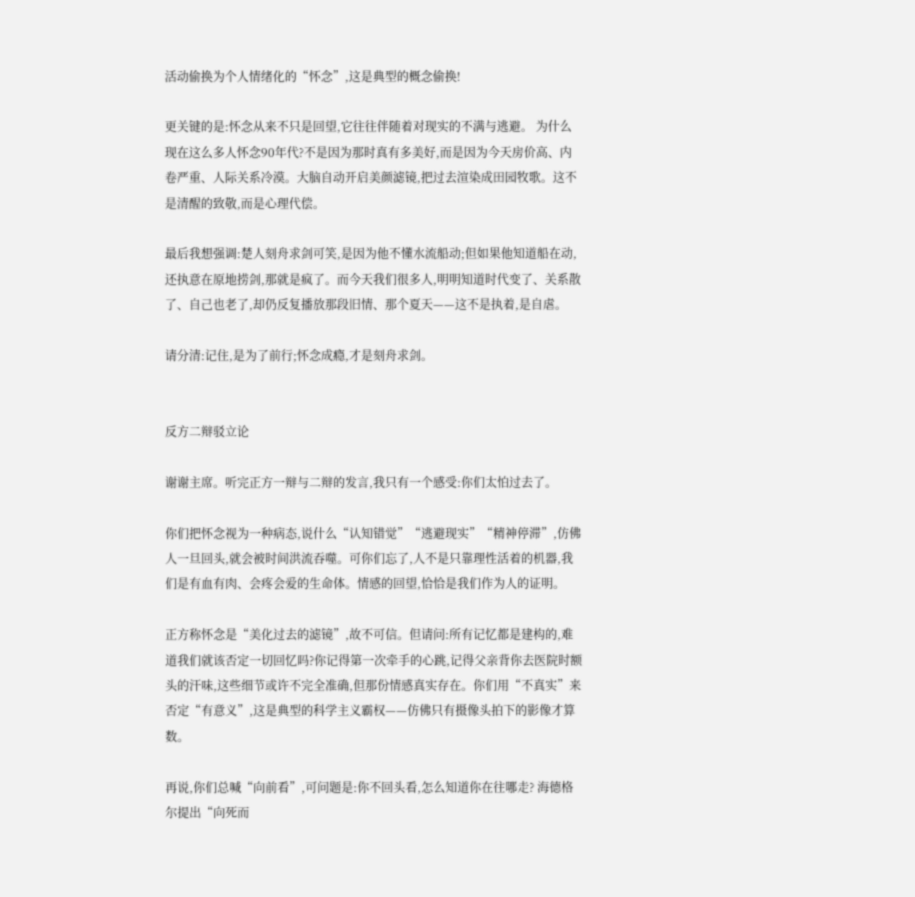活动偷换为个人情绪化的“怀念”,这是典型的概念偷换!

更关键的是:怀念从来不只是回望,它往往伴随着对现实的不满与逃避。 为什么现在这么多人怀念90年代?不是因为那时真有多美好,而是因为今天房价高、内卷严重、人际关系冷漠。大脑自动开启美颜滤镜,把过去渲染成田园牧歌。这不是清醒的致敬,而是心理代偿。

最后我想强调:楚人刻舟求剑可笑,是因为他不懂水流船动;但如果他知道船在动,还执意在原地捞剑,那就是疯了。而今天我们很多人,明明知道时代变了、关系散了、自己也老了,却仍反复播放那段旧情、那个夏天——这不是执着,是自虐。

请分清:记住,是为了前行;怀念成瘾,才是刻舟求剑。


反方二辩驳立论

谢谢主席。听完正方一辩与二辩的发言,我只有一个感受:你们太怕过去了。

你们把怀念视为一种病态,说什么“认知错觉”“逃避现实”“精神停滞”,仿佛人一旦回头,就会被时间洪流吞噬。可你们忘了,人不是只靠理性活着的机器,我们是有血有肉、会疼会爱的生命体。情感的回望,恰恰是我们作为人的证明。

正方称怀念是“美化过去的滤镜”,故不可信。但请问:所有记忆都是建构的,难道我们就该否定一切回忆吗?你记得第一次牵手的心跳,记得父亲背你去医院时额头的汗味,这些细节或许不完全准确,但那份情感真实存在。你们用“不真实”来否定“有意义”,这是典型的科学主义霸权——仿佛只有摄像头拍下的影像才算数。

再说,你们总喊“向前看”,可问题是:你不回头看,怎么知道你在往哪走? 海德格尔提出“向死而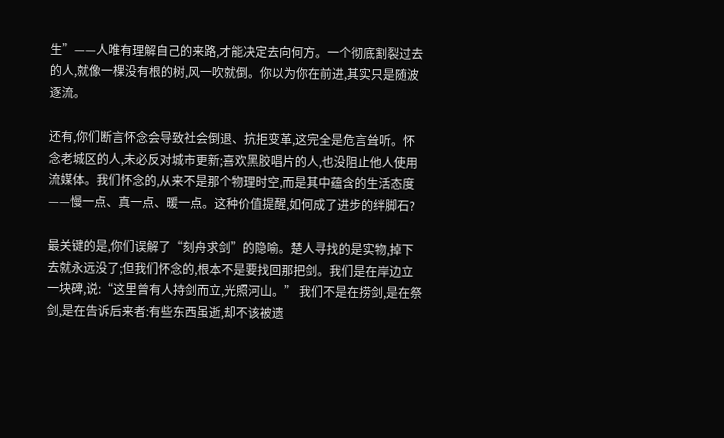生”——人唯有理解自己的来路,才能决定去向何方。一个彻底割裂过去的人,就像一棵没有根的树,风一吹就倒。你以为你在前进,其实只是随波逐流。

还有,你们断言怀念会导致社会倒退、抗拒变革,这完全是危言耸听。怀念老城区的人,未必反对城市更新;喜欢黑胶唱片的人,也没阻止他人使用流媒体。我们怀念的,从来不是那个物理时空,而是其中蕴含的生活态度——慢一点、真一点、暖一点。这种价值提醒,如何成了进步的绊脚石?

最关键的是,你们误解了“刻舟求剑”的隐喻。楚人寻找的是实物,掉下去就永远没了;但我们怀念的,根本不是要找回那把剑。我们是在岸边立一块碑,说:“这里曾有人持剑而立,光照河山。” 我们不是在捞剑,是在祭剑,是在告诉后来者:有些东西虽逝,却不该被遗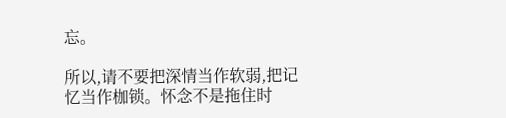忘。

所以,请不要把深情当作软弱,把记忆当作枷锁。怀念不是拖住时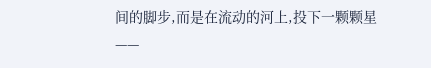间的脚步,而是在流动的河上,投下一颗颗星——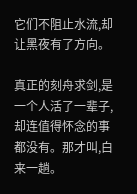它们不阻止水流,却让黑夜有了方向。

真正的刻舟求剑,是一个人活了一辈子,却连值得怀念的事都没有。那才叫,白来一趟。